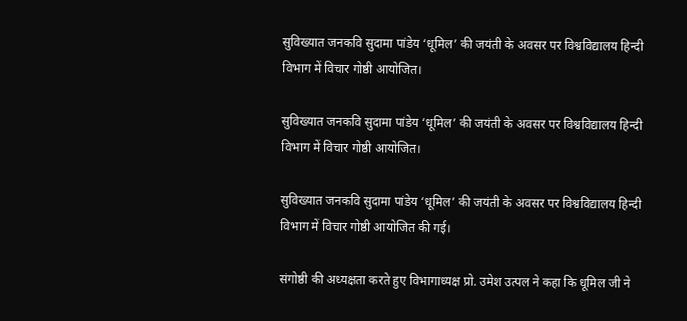सुविख्यात जनकवि सुदामा पांडेय ‘धूमिल’ की जयंती के अवसर पर विश्वविद्यालय हिन्दी विभाग में विचार गोष्ठी आयोजित।

सुविख्यात जनकवि सुदामा पांडेय ‘धूमिल’ की जयंती के अवसर पर विश्वविद्यालय हिन्दी विभाग में विचार गोष्ठी आयोजित।

सुविख्यात जनकवि सुदामा पांडेय ‘धूमिल’ की जयंती के अवसर पर विश्वविद्यालय हिन्दी विभाग में विचार गोष्ठी आयोजित की गई।

संगोष्ठी की अध्यक्षता करते हुए विभागाध्यक्ष प्रो. उमेश उत्पल ने कहा कि धूमिल जी ने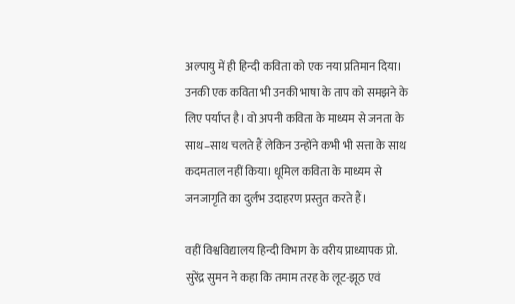अल्पायु में ही हिन्दी कविता को एक नया प्रतिमान दिया। उनकी एक कविता भी उनकी भाषा के ताप को समझने के लिए पर्याप्त है। वो अपनी कविता के माध्यम से जनता के साथ–साथ चलते हैं लेकिन उन्होंने कभी भी सत्ता के साथ कदमताल नहीं किया। धूमिल कविता के माध्यम से जनजागृति का दुर्लभ उदाहरण प्रस्तुत करते हैं।

वहीं विश्वविद्यालय हिन्दी विभाग के वरीय प्राध्यापक प्रो. सुरेंद्र सुमन ने कहा कि तमाम तरह के लूट-झूठ एवं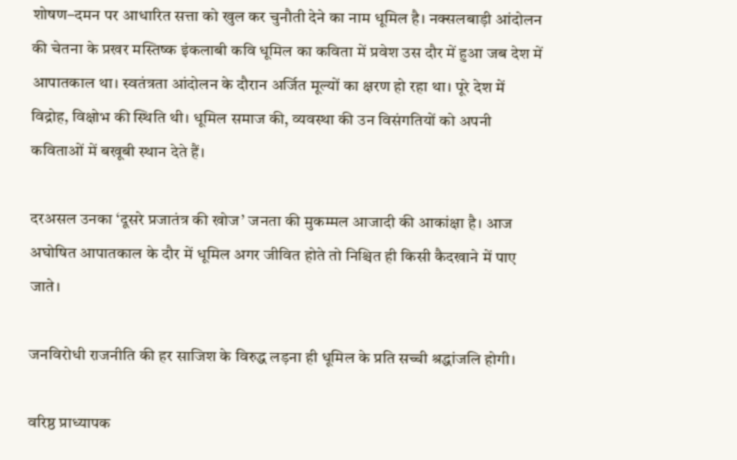शोषण–दमन पर आधारित सत्ता को खुल कर चुनौती देने का नाम धूमिल है। नक्सलबाड़ी आंदोलन की चेतना के प्रखर मस्तिष्क इंकलाबी कवि धूमिल का कविता में प्रवेश उस दौर में हुआ जब देश में आपातकाल था। स्वतंत्रता आंदोलन के दौरान अर्जित मूल्यों का क्षरण हो रहा था। पूरे देश में विद्रोह, विक्षोभ की स्थिति थी। धूमिल समाज की, व्यवस्था की उन विसंगतियों को अपनी कविताओं में बखूबी स्थान देते हैं।

दरअसल उनका ‘दूसरे प्रजातंत्र की खोज’ जनता की मुकम्मल आजादी की आकांक्षा है। आज अघोषित आपातकाल के दौर में धूमिल अगर जीवित होते तो निश्चित ही किसी कैदखाने में पाए जाते।

जनविरोधी राजनीति की हर साजिश के विरुद्ध लड़ना ही धूमिल के प्रति सच्ची श्रद्धांजलि होगी।

वरिष्ठ प्राध्यापक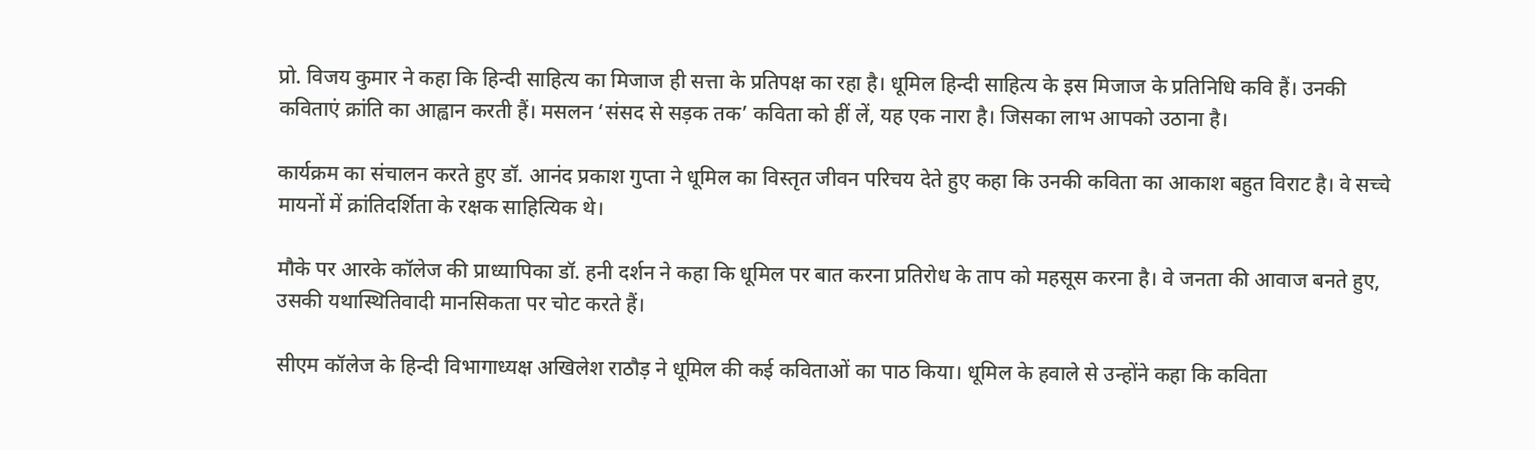प्रो. विजय कुमार ने कहा कि हिन्दी साहित्य का मिजाज ही सत्ता के प्रतिपक्ष का रहा है। धूमिल हिन्दी साहित्य के इस मिजाज के प्रतिनिधि कवि हैं। उनकी कविताएं क्रांति का आह्वान करती हैं। मसलन ‘संसद से सड़क तक’ कविता को हीं लें, यह एक नारा है। जिसका लाभ आपको उठाना है।

कार्यक्रम का संचालन करते हुए डॉ. आनंद प्रकाश गुप्ता ने धूमिल का विस्तृत जीवन परिचय देते हुए कहा कि उनकी कविता का आकाश बहुत विराट है। वे सच्चे मायनों में क्रांतिदर्शिता के रक्षक साहित्यिक थे।

मौके पर आरके कॉलेज की प्राध्यापिका डॉ. हनी दर्शन ने कहा कि धूमिल पर बात करना प्रतिरोध के ताप को महसूस करना है। वे जनता की आवाज बनते हुए, उसकी यथास्थितिवादी मानसिकता पर चोट करते हैं।

सीएम कॉलेज के हिन्दी विभागाध्यक्ष अखिलेश राठौड़ ने धूमिल की कई कविताओं का पाठ किया। धूमिल के हवाले से उन्होंने कहा कि कविता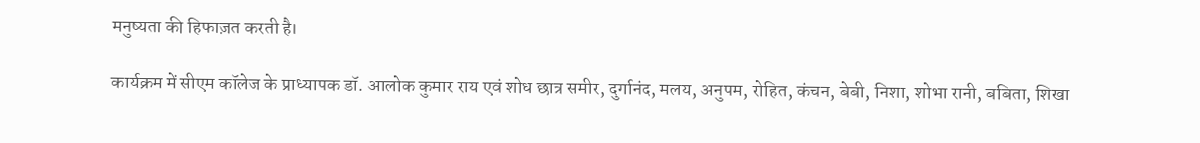मनुष्यता की हिफाज़त करती है।

कार्यक्रम में सीएम कॉलेज के प्राध्यापक डॉ. आलोक कुमार राय एवं शोध छात्र समीर, दुर्गानंद, मलय, अनुपम, रोहित, कंचन, बेबी, निशा, शोभा रानी, बबिता, शिखा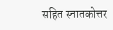सहित स्नातकोत्तर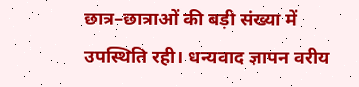छात्र–छात्राओं की बड़ी संख्या में उपस्थिति रही। धन्यवाद ज्ञापन वरीय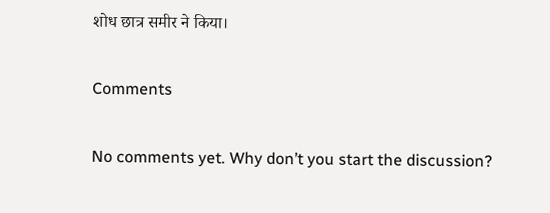शोध छात्र समीर ने किया।

Comments

No comments yet. Why don’t you start the discussion?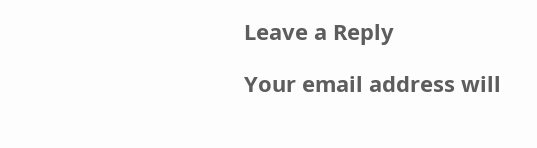Leave a Reply

Your email address will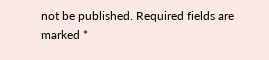not be published. Required fields are marked *